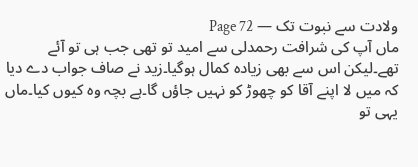ولادت سے نبوت تک — Page 72
ماں آپ کی شرافت رحمدلی سے امید تو تھی جب ہی تو آئے تھے۔لیکن اس سے بھی زیادہ کمال ہوگیا۔زید نے صاف جواب دے دیا کہ میں لا اپنے آقا کو چھوڑ کو نہیں جاؤں گا۔ہے بچہ وہ کیوں کیا۔ماں یہی تو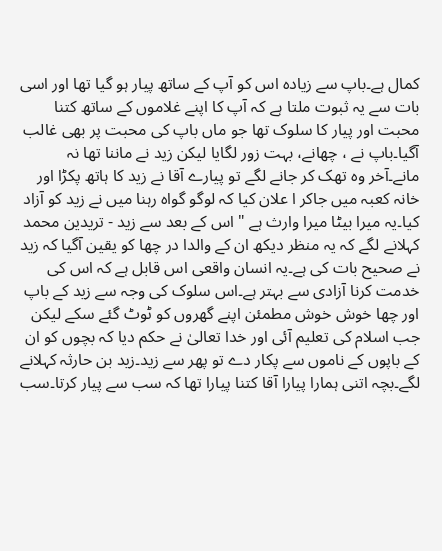کمال ہے۔باپ سے زیادہ اس کو آپ کے ساتھ پیار ہو گیا تھا اور اسی بات سے یہ ثبوت ملتا ہے کہ آپ کا اپنے غلاموں کے ساتھ کتنا محبت اور پیار کا سلوک تھا جو ماں باپ کی محبت پر بھی غالب آگیا۔باپ نے ، چھانے، بہت زور لگایا لیکن زید نے ماننا تھا نہ مانے۔آخر وہ تھک کر جانے لگے تو پیارے آقا نے زید کا ہاتھ پکڑا اور خانہ کعبہ میں جاکر ا علان کیا کہ لوگو گواہ رہنا میں نے زید کو آزاد کیا۔یہ میرا بیٹا میرا وارث ہے " اس کے بعد سے زید - تریدین محمد کہلانے لگے کہ یہ منظر دیکھ ان کے والدا در چھا کو یقین آگیا کہ زید نے صحیح بات کی ہے۔یہ انسان واقعی اس قابل ہے کہ اس کی خدمت کرنا آزادی سے بہتر ہے۔اس سلوک کی وجہ سے زید کے باپ اور چھا خوش خوش مطمئن اپنے گھروں کو ٹوٹ گئے سکے لیکن جب اسلام کی تعلیم آئی اور خدا تعالیٰ نے حکم دیا کہ بچوں کو ان کے باپوں کے ناموں سے پکار دے تو پھر سے زید۔زید بن حارثہ کہلانے لگے۔بچہ اتنی ہمارا پیارا آقا کتنا پیارا تھا کہ سب سے پیار کرتا۔سب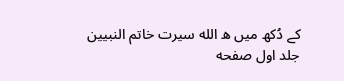کے دُکھ میں ه الله سیرت خاتم النبیین جلد اول صفحه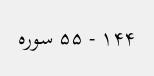۱۴۴ - ۵۵ سوره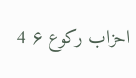احزاب رکوع ۶ 4